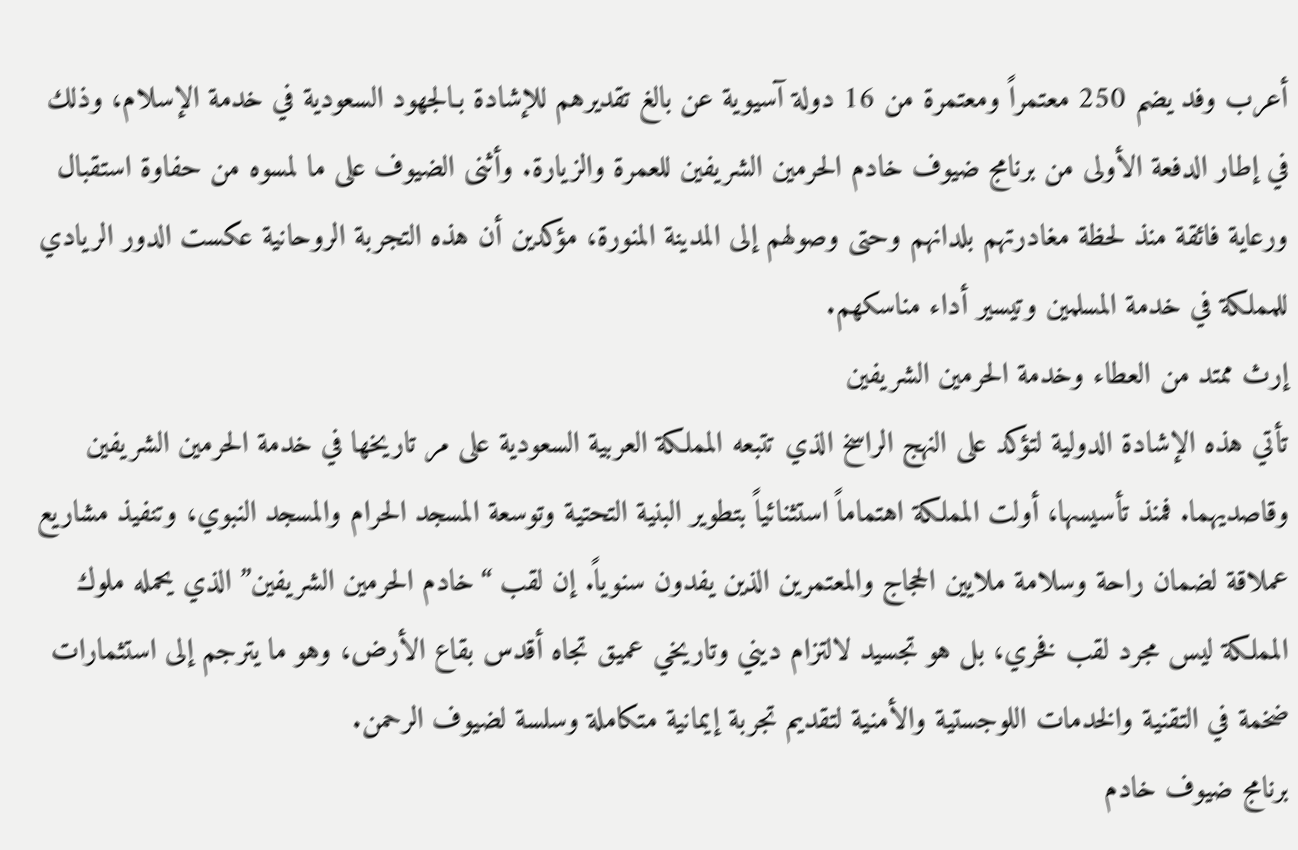أعرب وفد يضم 250 معتمراً ومعتمرة من 16 دولة آسيوية عن بالغ تقديرهم للإشادة بـالجهود السعودية في خدمة الإسلام، وذلك في إطار الدفعة الأولى من برنامج ضيوف خادم الحرمين الشريفين للعمرة والزيارة. وأثنى الضيوف على ما لمسوه من حفاوة استقبال ورعاية فائقة منذ لحظة مغادرتهم بلدانهم وحتى وصولهم إلى المدينة المنورة، مؤكدين أن هذه التجربة الروحانية عكست الدور الريادي للمملكة في خدمة المسلمين وتيسير أداء مناسكهم.
إرث ممتد من العطاء وخدمة الحرمين الشريفين
تأتي هذه الإشادة الدولية لتؤكد على النهج الراسخ الذي تتبعه المملكة العربية السعودية على مر تاريخها في خدمة الحرمين الشريفين وقاصديهما. فمنذ تأسيسها، أولت المملكة اهتماماً استثنائياً بتطوير البنية التحتية وتوسعة المسجد الحرام والمسجد النبوي، وتنفيذ مشاريع عملاقة لضمان راحة وسلامة ملايين الحجاج والمعتمرين الذين يفدون سنوياً. إن لقب “خادم الحرمين الشريفين” الذي يحمله ملوك المملكة ليس مجرد لقب فخري، بل هو تجسيد لالتزام ديني وتاريخي عميق تجاه أقدس بقاع الأرض، وهو ما يترجم إلى استثمارات ضخمة في التقنية والخدمات اللوجستية والأمنية لتقديم تجربة إيمانية متكاملة وسلسة لضيوف الرحمن.
برنامج ضيوف خادم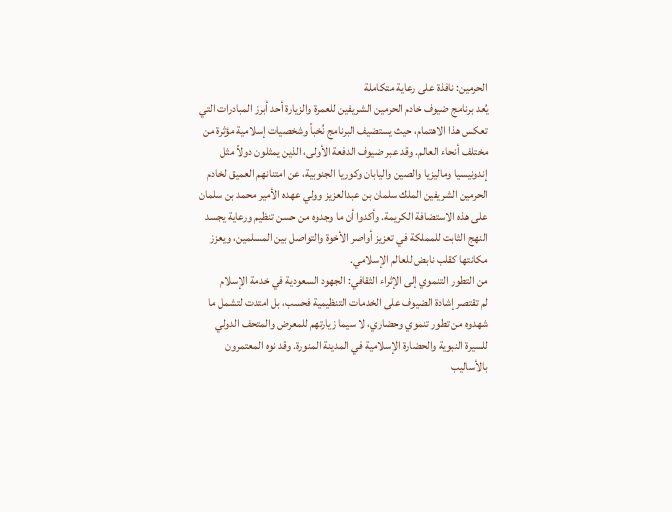الحرمين: نافذة على رعاية متكاملة
يُعد برنامج ضيوف خادم الحرمين الشريفين للعمرة والزيارة أحد أبرز المبادرات التي تعكس هذا الاهتمام، حيث يستضيف البرنامج نُخباً وشخصيات إسلامية مؤثرة من مختلف أنحاء العالم. وقد عبر ضيوف الدفعة الأولى، الذين يمثلون دولاً مثل إندونيسيا وماليزيا والصين واليابان وكوريا الجنوبية، عن امتنانهم العميق لخادم الحرمين الشريفين الملك سلمان بن عبدالعزيز وولي عهده الأمير محمد بن سلمان على هذه الاستضافة الكريمة. وأكدوا أن ما وجدوه من حسن تنظيم ورعاية يجسد النهج الثابت للمملكة في تعزيز أواصر الأخوة والتواصل بين المسلمين، ويعزز مكانتها كقلب نابض للعالم الإسلامي.
من التطور التنموي إلى الإثراء الثقافي: الجهود السعودية في خدمة الإسلام
لم تقتصر إشادة الضيوف على الخدمات التنظيمية فحسب، بل امتدت لتشمل ما شهدوه من تطور تنموي وحضاري، لا سيما زيارتهم للمعرض والمتحف الدولي للسيرة النبوية والحضارة الإسلامية في المدينة المنورة. وقد نوه المعتمرون بالأساليب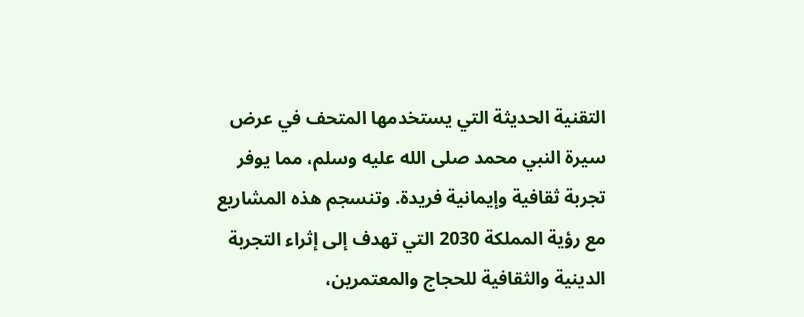التقنية الحديثة التي يستخدمها المتحف في عرض سيرة النبي محمد صلى الله عليه وسلم، مما يوفر تجربة ثقافية وإيمانية فريدة. وتنسجم هذه المشاريع مع رؤية المملكة 2030 التي تهدف إلى إثراء التجربة الدينية والثقافية للحجاج والمعتمرين،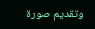وتقديم صورة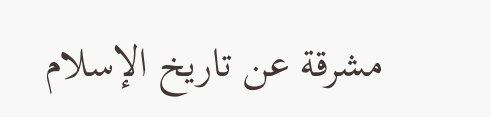مشرقة عن تاريخ الإسلام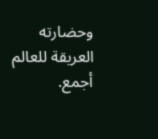وحضارته العريقة للعالم أجمع.